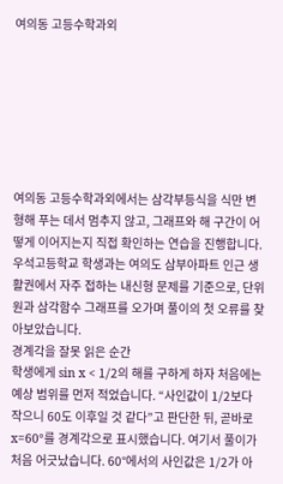여의동 고등수학과외







여의동 고등수학과외에서는 삼각부등식을 식만 변형해 푸는 데서 멈추지 않고, 그래프와 해 구간이 어떻게 이어지는지 직접 확인하는 연습을 진행합니다. 우석고등학교 학생과는 여의도 삼부아파트 인근 생활권에서 자주 접하는 내신형 문제를 기준으로, 단위원과 삼각함수 그래프를 오가며 풀이의 첫 오류를 찾아보았습니다.
경계각을 잘못 읽은 순간
학생에게 sin x < 1/2의 해를 구하게 하자 처음에는 예상 범위를 먼저 적었습니다. “사인값이 1/2보다 작으니 60도 이후일 것 같다”고 판단한 뒤, 곧바로 x=60°를 경계각으로 표시했습니다. 여기서 풀이가 처음 어긋났습니다. 60°에서의 사인값은 1/2가 아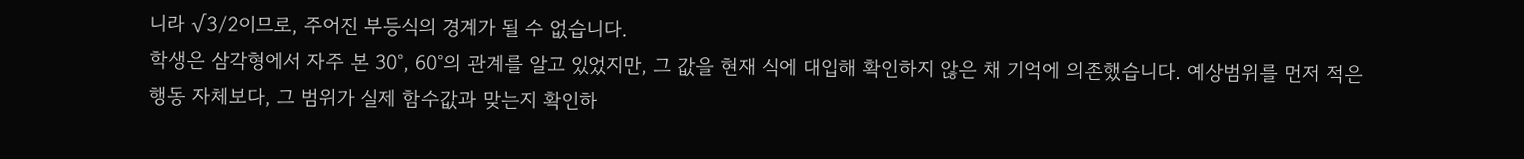니라 √3/2이므로, 주어진 부등식의 경계가 될 수 없습니다.
학생은 삼각형에서 자주 본 30°, 60°의 관계를 알고 있었지만, 그 값을 현재 식에 대입해 확인하지 않은 채 기억에 의존했습니다. 예상범위를 먼저 적은 행동 자체보다, 그 범위가 실제 함수값과 맞는지 확인하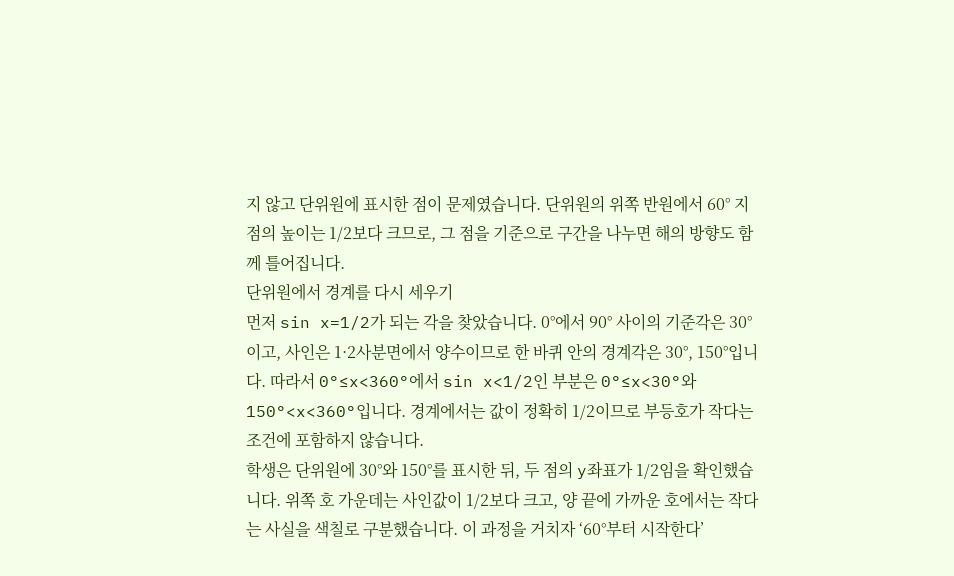지 않고 단위원에 표시한 점이 문제였습니다. 단위원의 위쪽 반원에서 60° 지점의 높이는 1/2보다 크므로, 그 점을 기준으로 구간을 나누면 해의 방향도 함께 틀어집니다.
단위원에서 경계를 다시 세우기
먼저 sin x=1/2가 되는 각을 찾았습니다. 0°에서 90° 사이의 기준각은 30°이고, 사인은 1·2사분면에서 양수이므로 한 바퀴 안의 경계각은 30°, 150°입니다. 따라서 0°≤x<360°에서 sin x<1/2인 부분은 0°≤x<30°와 150°<x<360°입니다. 경계에서는 값이 정확히 1/2이므로 부등호가 작다는 조건에 포함하지 않습니다.
학생은 단위원에 30°와 150°를 표시한 뒤, 두 점의 y좌표가 1/2임을 확인했습니다. 위쪽 호 가운데는 사인값이 1/2보다 크고, 양 끝에 가까운 호에서는 작다는 사실을 색칠로 구분했습니다. 이 과정을 거치자 ‘60°부터 시작한다’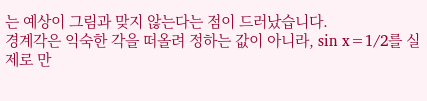는 예상이 그림과 맞지 않는다는 점이 드러났습니다.
경계각은 익숙한 각을 떠올려 정하는 값이 아니라, sin x=1/2를 실제로 만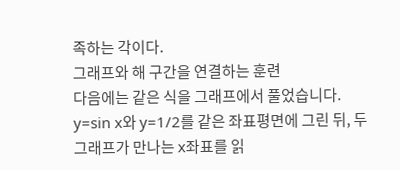족하는 각이다.
그래프와 해 구간을 연결하는 훈련
다음에는 같은 식을 그래프에서 풀었습니다. y=sin x와 y=1/2를 같은 좌표평면에 그린 뒤, 두 그래프가 만나는 x좌표를 읽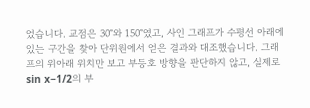었습니다. 교점은 30°와 150°였고, 사인 그래프가 수평선 아래에 있는 구간을 찾아 단위원에서 얻은 결과와 대조했습니다. 그래프의 위아래 위치만 보고 부등호 방향을 판단하지 않고, 실제로 sin x−1/2의 부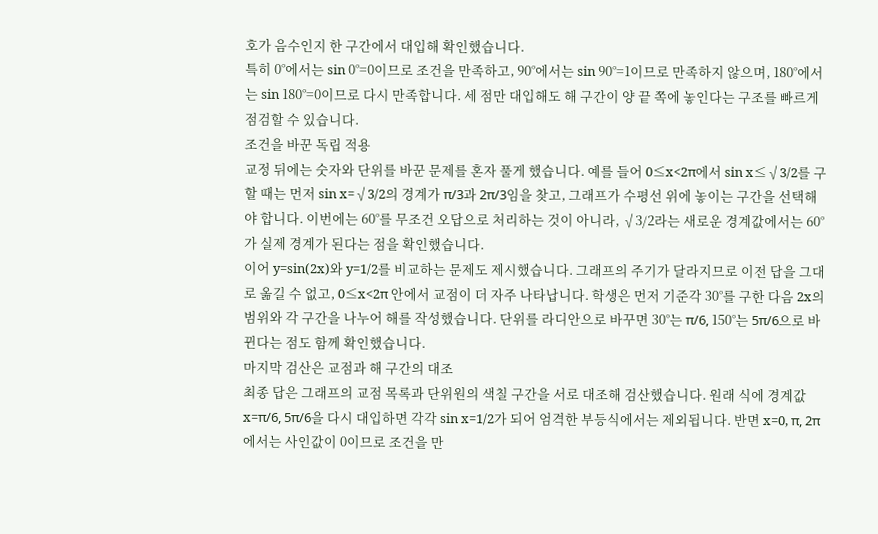호가 음수인지 한 구간에서 대입해 확인했습니다.
특히 0°에서는 sin 0°=0이므로 조건을 만족하고, 90°에서는 sin 90°=1이므로 만족하지 않으며, 180°에서는 sin 180°=0이므로 다시 만족합니다. 세 점만 대입해도 해 구간이 양 끝 쪽에 놓인다는 구조를 빠르게 점검할 수 있습니다.
조건을 바꾼 독립 적용
교정 뒤에는 숫자와 단위를 바꾼 문제를 혼자 풀게 했습니다. 예를 들어 0≤x<2π에서 sin x≤√3/2를 구할 때는 먼저 sin x=√3/2의 경계가 π/3과 2π/3임을 찾고, 그래프가 수평선 위에 놓이는 구간을 선택해야 합니다. 이번에는 60°를 무조건 오답으로 처리하는 것이 아니라, √3/2라는 새로운 경계값에서는 60°가 실제 경계가 된다는 점을 확인했습니다.
이어 y=sin(2x)와 y=1/2를 비교하는 문제도 제시했습니다. 그래프의 주기가 달라지므로 이전 답을 그대로 옮길 수 없고, 0≤x<2π 안에서 교점이 더 자주 나타납니다. 학생은 먼저 기준각 30°를 구한 다음 2x의 범위와 각 구간을 나누어 해를 작성했습니다. 단위를 라디안으로 바꾸면 30°는 π/6, 150°는 5π/6으로 바뀐다는 점도 함께 확인했습니다.
마지막 검산은 교점과 해 구간의 대조
최종 답은 그래프의 교점 목록과 단위원의 색칠 구간을 서로 대조해 검산했습니다. 원래 식에 경계값 x=π/6, 5π/6을 다시 대입하면 각각 sin x=1/2가 되어 엄격한 부등식에서는 제외됩니다. 반면 x=0, π, 2π에서는 사인값이 0이므로 조건을 만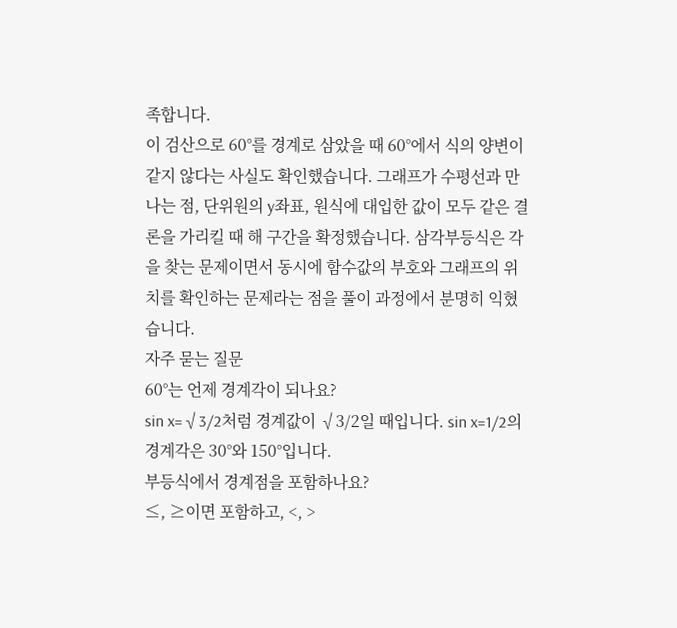족합니다.
이 검산으로 60°를 경계로 삼았을 때 60°에서 식의 양변이 같지 않다는 사실도 확인했습니다. 그래프가 수평선과 만나는 점, 단위원의 y좌표, 원식에 대입한 값이 모두 같은 결론을 가리킬 때 해 구간을 확정했습니다. 삼각부등식은 각을 찾는 문제이면서 동시에 함수값의 부호와 그래프의 위치를 확인하는 문제라는 점을 풀이 과정에서 분명히 익혔습니다.
자주 묻는 질문
60°는 언제 경계각이 되나요?
sin x=√3/2처럼 경계값이 √3/2일 때입니다. sin x=1/2의 경계각은 30°와 150°입니다.
부등식에서 경계점을 포함하나요?
≤, ≥이면 포함하고, <, >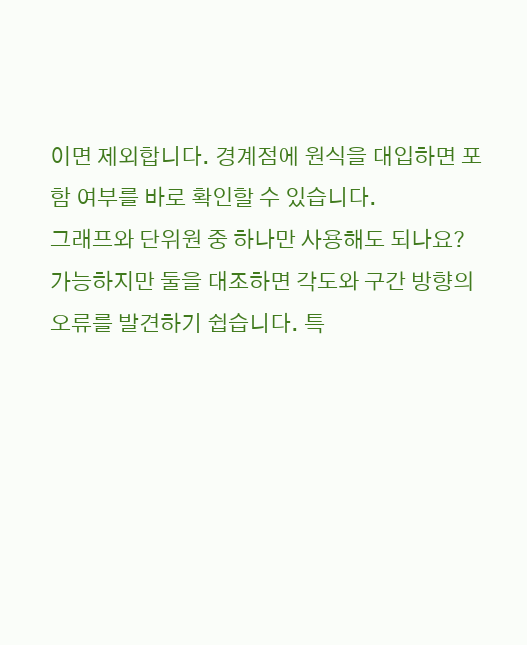이면 제외합니다. 경계점에 원식을 대입하면 포함 여부를 바로 확인할 수 있습니다.
그래프와 단위원 중 하나만 사용해도 되나요?
가능하지만 둘을 대조하면 각도와 구간 방향의 오류를 발견하기 쉽습니다. 특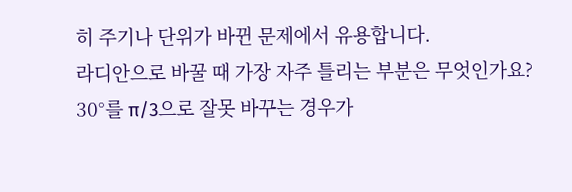히 주기나 단위가 바뀐 문제에서 유용합니다.
라디안으로 바꿀 때 가장 자주 틀리는 부분은 무엇인가요?
30°를 π/3으로 잘못 바꾸는 경우가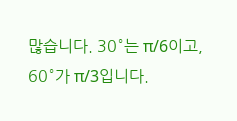많습니다. 30°는 π/6이고, 60°가 π/3입니다.